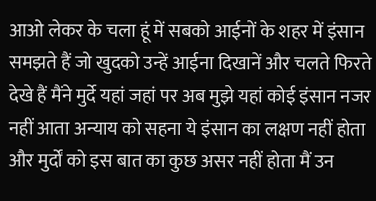आओ लेकर के चला हूं में सबको आईनों के शहर में इंसान समझते हैं जो खुदको उन्हें आईना दिखानें और चलते फिरते देखे हैं मैंने मुर्दे यहां जहां पर अब मुझे यहां कोई इंसान नजर नहीं आता अन्याय को सहना ये इंसान का लक्षण नहीं होता और मुर्दों को इस बात का कुछ असर नहीं होता मैं उन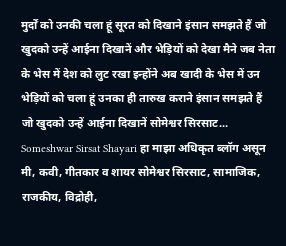मुर्दों को उनकी चला हूं सूरत को दिखाने इंसान समझते हैं जो खुदको उन्हें आईना दिखानें और भेड़ियों को देखा मैने जब नेता के भेस में देश को लुट रखा इन्होंने अब खादी के भेस में उन भेड़ियों को चला हूं उनका ही तारुख कराने इंसान समझते हैं जो खुदको उन्हें आईना दिखानें सोमेश्वर सिरसाट...
Someshwar Sirsat Shayari हा माझा अधिकृत ब्लॉग असून मी, कवी, गीतकार व शायर सोमेश्वर सिरसाट, सामाजिक, राजकीय, विद्रोही,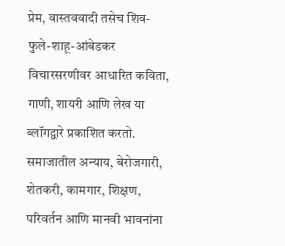प्रेम, वास्तववादी तसेच शिव-फुले-शाहू-आंबेडकर विचारसरणीवर आधारित कविता, गाणी, शायरी आणि लेख या ब्लॉगद्वारे प्रकाशित करतो. समाजातील अन्याय, बेरोजगारी, शेतकरी, कामगार, शिक्षण, परिवर्तन आणि मानवी भावनांना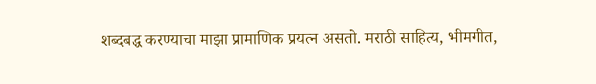शब्दबद्ध करण्याचा माझा प्रामाणिक प्रयत्न असतो. मराठी साहित्य, भीमगीत,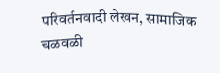परिवर्तनवादी लेखन, सामाजिक चळवळी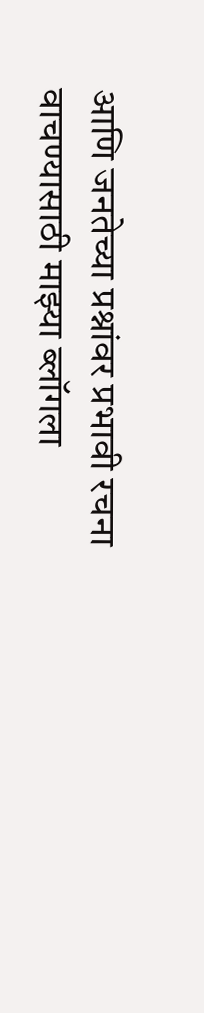आणि जनतेच्या प्रश्नांवर प्रभावी रचना वाचण्यासाठी माझ्या ब्लॉगला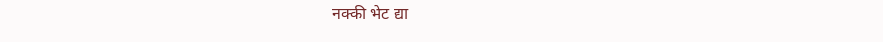नक्की भेट द्या